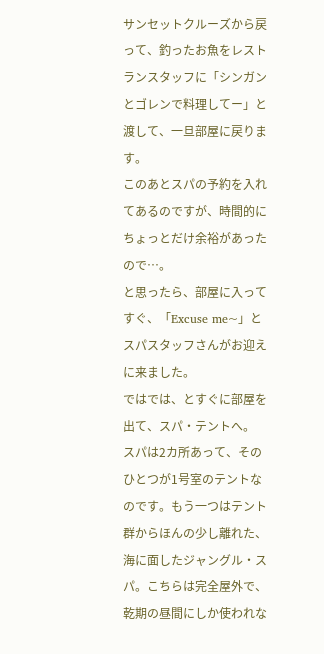サンセットクルーズから戻って、釣ったお魚をレストランスタッフに「シンガンとゴレンで料理してー」と渡して、一旦部屋に戻ります。
このあとスパの予約を入れてあるのですが、時間的にちょっとだけ余裕があったので…。
と思ったら、部屋に入ってすぐ、「Excuse me~」とスパスタッフさんがお迎えに来ました。
ではでは、とすぐに部屋を出て、スパ・テントへ。
スパは2カ所あって、そのひとつが1号室のテントなのです。もう一つはテント群からほんの少し離れた、海に面したジャングル・スパ。こちらは完全屋外で、乾期の昼間にしか使われな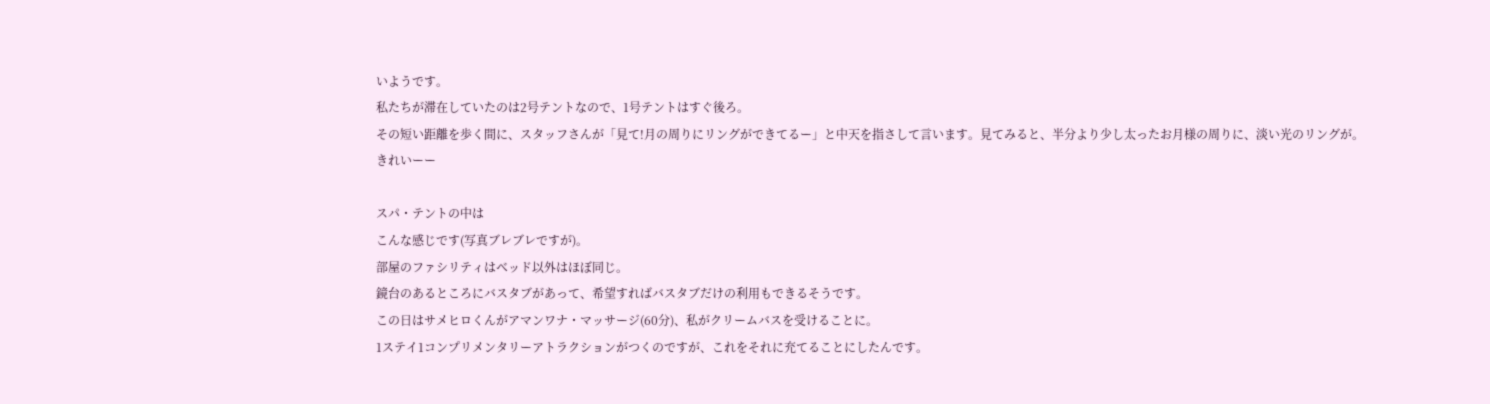いようです。
私たちが滞在していたのは2号テントなので、1号テントはすぐ後ろ。
その短い距離を歩く間に、スタッフさんが「見て!月の周りにリングができてるー」と中天を指さして言います。見てみると、半分より少し太ったお月様の周りに、淡い光のリングが。
きれいーー

スパ・テントの中は
こんな感じです(写真ブレブレですが)。
部屋のファシリティはベッド以外はほぼ同じ。
鏡台のあるところにバスタブがあって、希望すればバスタブだけの利用もできるそうです。
この日はサメヒロくんがアマンワナ・マッサージ(60分)、私がクリームバスを受けることに。
1ステイ1コンプリメンタリーアトラクションがつくのですが、これをそれに充てることにしたんです。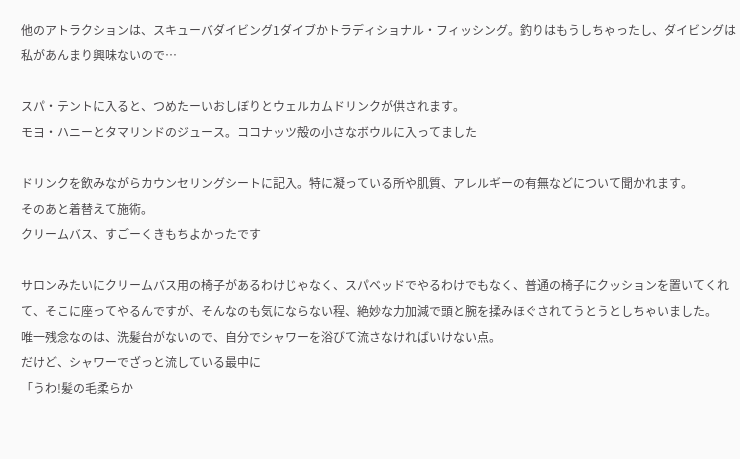他のアトラクションは、スキューバダイビング1ダイブかトラディショナル・フィッシング。釣りはもうしちゃったし、ダイビングは私があんまり興味ないので…

スパ・テントに入ると、つめたーいおしぼりとウェルカムドリンクが供されます。
モヨ・ハニーとタマリンドのジュース。ココナッツ殻の小さなボウルに入ってました

ドリンクを飲みながらカウンセリングシートに記入。特に凝っている所や肌質、アレルギーの有無などについて聞かれます。
そのあと着替えて施術。
クリームバス、すごーくきもちよかったです

サロンみたいにクリームバス用の椅子があるわけじゃなく、スパベッドでやるわけでもなく、普通の椅子にクッションを置いてくれて、そこに座ってやるんですが、そんなのも気にならない程、絶妙な力加減で頭と腕を揉みほぐされてうとうとしちゃいました。
唯一残念なのは、洗髪台がないので、自分でシャワーを浴びて流さなければいけない点。
だけど、シャワーでざっと流している最中に
「うわ!髪の毛柔らか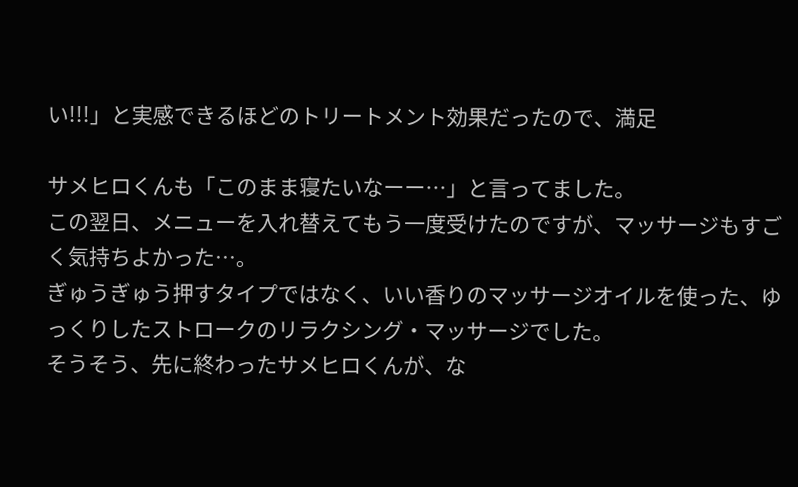い!!!」と実感できるほどのトリートメント効果だったので、満足

サメヒロくんも「このまま寝たいなーー…」と言ってました。
この翌日、メニューを入れ替えてもう一度受けたのですが、マッサージもすごく気持ちよかった…。
ぎゅうぎゅう押すタイプではなく、いい香りのマッサージオイルを使った、ゆっくりしたストロークのリラクシング・マッサージでした。
そうそう、先に終わったサメヒロくんが、な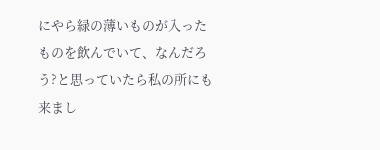にやら緑の薄いものが入ったものを飲んでいて、なんだろう?と思っていたら私の所にも来まし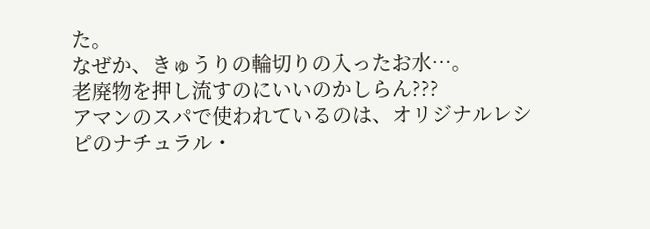た。
なぜか、きゅうりの輪切りの入ったお水…。
老廃物を押し流すのにいいのかしらん???
アマンのスパで使われているのは、オリジナルレシピのナチュラル・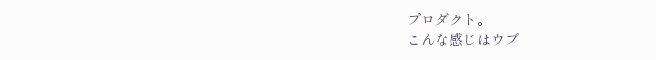プロダクト。
こんな感じはウブ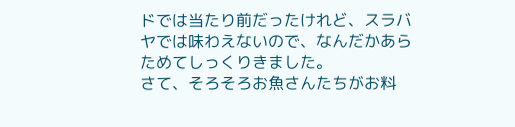ドでは当たり前だったけれど、スラバヤでは味わえないので、なんだかあらためてしっくりきました。
さて、そろそろお魚さんたちがお料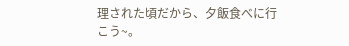理された頃だから、夕飯食べに行こう~。